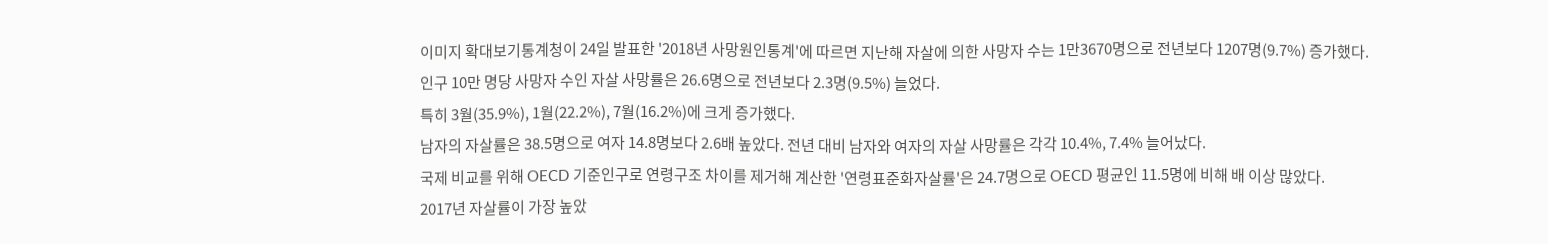이미지 확대보기통계청이 24일 발표한 '2018년 사망원인통계'에 따르면 지난해 자살에 의한 사망자 수는 1만3670명으로 전년보다 1207명(9.7%) 증가했다.
인구 10만 명당 사망자 수인 자살 사망률은 26.6명으로 전년보다 2.3명(9.5%) 늘었다.
특히 3월(35.9%), 1월(22.2%), 7월(16.2%)에 크게 증가했다.
남자의 자살률은 38.5명으로 여자 14.8명보다 2.6배 높았다. 전년 대비 남자와 여자의 자살 사망률은 각각 10.4%, 7.4% 늘어났다.
국제 비교를 위해 OECD 기준인구로 연령구조 차이를 제거해 계산한 '연령표준화자살률'은 24.7명으로 OECD 평균인 11.5명에 비해 배 이상 많았다.
2017년 자살률이 가장 높았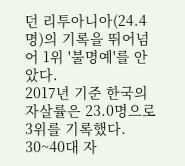던 리투아니아(24.4명)의 기록을 뛰어넘어 1위 '불명예'를 안았다.
2017년 기준 한국의 자살률은 23.0명으로 3위를 기록했다.
30~40대 자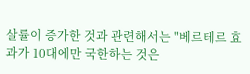살률이 증가한 것과 관련해서는 "베르테르 효과가 10대에만 국한하는 것은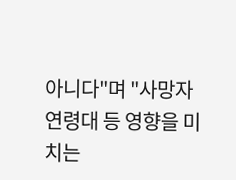아니다"며 "사망자 연령대 등 영향을 미치는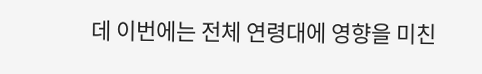데 이번에는 전체 연령대에 영향을 미친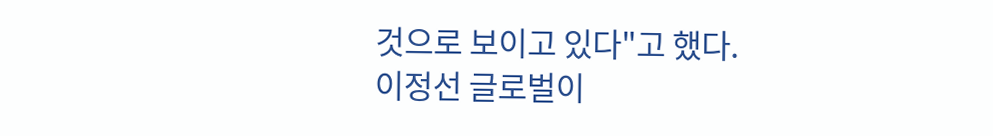것으로 보이고 있다"고 했다.
이정선 글로벌이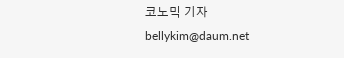코노믹 기자 bellykim@daum.net